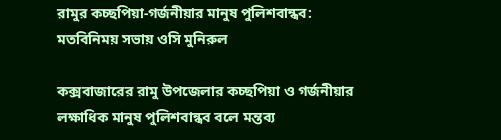রামুর কচ্ছপিয়া-গর্জনীয়ার মানুষ পুলিশবান্ধব: মতবিনিময় সভায় ওসি মুনিরুল

কক্সবাজারের রামু উপজেলার কচ্ছপিয়া ও গর্জনীয়ার লক্ষাধিক মানুষ পুলিশবান্ধব বলে মন্তব্য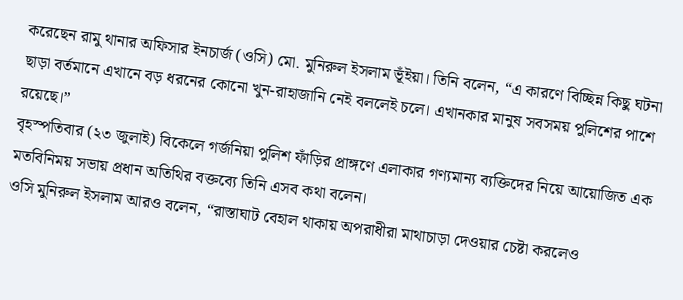করেছেন রামু থানার অফিসার ইনচার্জ (ওসি) মো. মুনিরুল ইসলাম ভূঁইয়া। তিনি বলেন, “এ কারণে বিচ্ছিন্ন কিছু ঘটনা ছাড়া বর্তমানে এখানে বড় ধরনের কোনো খুন-রাহাজানি নেই বললেই চলে। এখানকার মানুষ সবসময় পুলিশের পাশে রয়েছে।”
বৃহস্পতিবার (২৩ জুলাই) বিকেলে গর্জনিয়া পুলিশ ফাঁড়ির প্রাঙ্গণে এলাকার গণ্যমান্য ব্যক্তিদের নিয়ে আয়োজিত এক মতবিনিময় সভায় প্রধান অতিথির বক্তব্যে তিনি এসব কথা বলেন।
ওসি মুনিরুল ইসলাম আরও বলেন, “রাস্তাঘাট বেহাল থাকায় অপরাধীরা মাথাচাড়া দেওয়ার চেষ্টা করলেও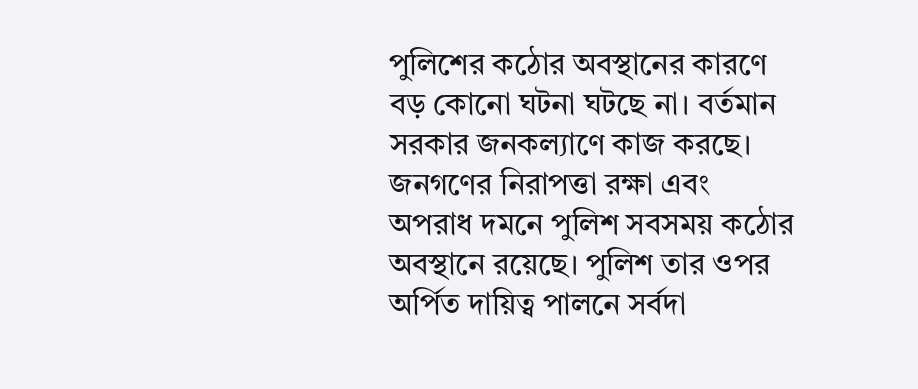পুলিশের কঠোর অবস্থানের কারণে বড় কোনো ঘটনা ঘটছে না। বর্তমান সরকার জনকল্যাণে কাজ করছে। জনগণের নিরাপত্তা রক্ষা এবং অপরাধ দমনে পুলিশ সবসময় কঠোর অবস্থানে রয়েছে। পুলিশ তার ওপর অর্পিত দায়িত্ব পালনে সর্বদা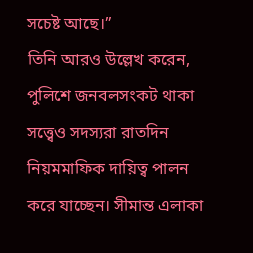সচেষ্ট আছে।”
তিনি আরও উল্লেখ করেন, পুলিশে জনবলসংকট থাকা সত্ত্বেও সদস্যরা রাতদিন নিয়মমাফিক দায়িত্ব পালন করে যাচ্ছেন। সীমান্ত এলাকা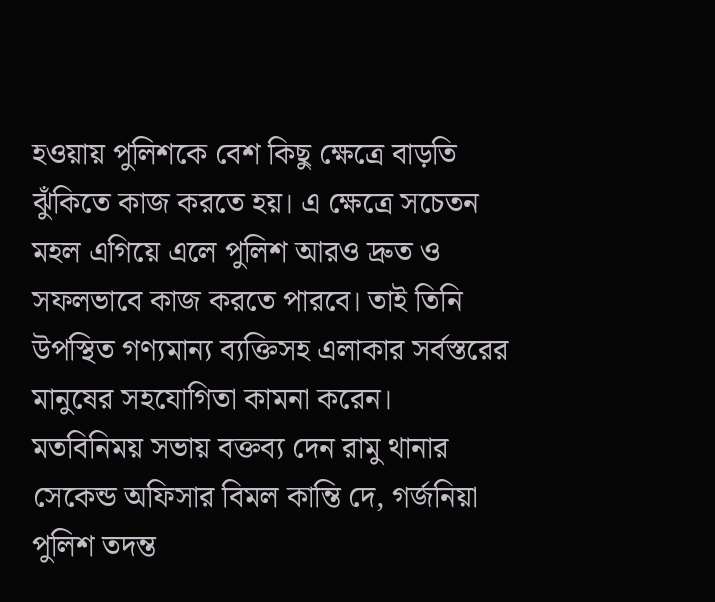হওয়ায় পুলিশকে বেশ কিছু ক্ষেত্রে বাড়তি ঝুঁকিতে কাজ করতে হয়। এ ক্ষেত্রে সচেতন মহল এগিয়ে এলে পুলিশ আরও দ্রুত ও সফলভাবে কাজ করতে পারবে। তাই তিনি উপস্থিত গণ্যমান্য ব্যক্তিসহ এলাকার সর্বস্তরের মানুষের সহযোগিতা কামনা করেন।
মতবিনিময় সভায় বক্তব্য দেন রামু থানার সেকেন্ড অফিসার বিমল কান্তি দে, গর্জনিয়া পুলিশ তদন্ত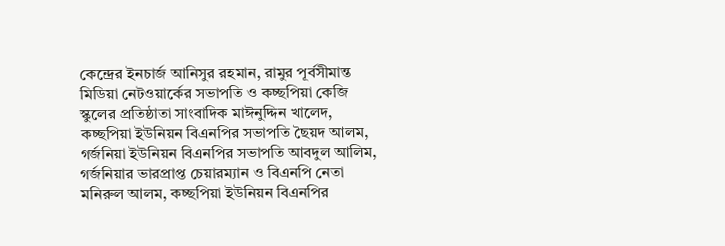কেন্দ্রের ইনচার্জ আনিসুর রহমান, রামুর পূর্বসীমান্ত মিডিয়া নেটওয়ার্কের সভাপতি ও কচ্ছপিয়া কেজি স্কুলের প্রতিষ্ঠাতা সাংবাদিক মাঈনুদ্দিন খালেদ, কচ্ছপিয়া ইউনিয়ন বিএনপির সভাপতি ছৈয়দ আলম, গর্জনিয়া ইউনিয়ন বিএনপির সভাপতি আবদুল আলিম, গর্জনিয়ার ভারপ্রাপ্ত চেয়ারম্যান ও বিএনপি নেতা মনিরুল আলম, কচ্ছপিয়া ইউনিয়ন বিএনপির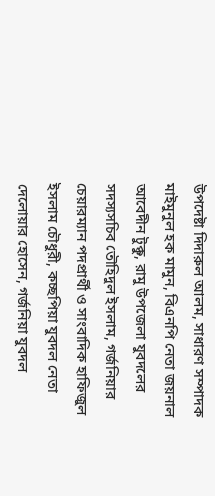উপদেষ্টা দিদারুল আলম, সাধারণ সম্পাদক মাইমুনুল হক মামুন, বিএনপি নেতা জয়নাল আবেদীন টুক্কু, রামু উপজেলা যুবদলের সদস্যসচিব তৌহিদুল ইসলাম, গর্জনিয়ার চেয়ারম্যান পদপ্রার্থী ও সাংবাদিক হাফিজুল ইসলাম চৌধুরী, কচ্ছপিয়া যুবদল নেতা দেলোয়ার হোসেন, গর্জনিয়া যুবদল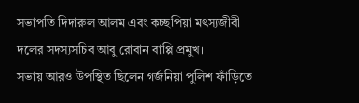সভাপতি দিদারুল আলম এবং কচ্ছপিয়া মৎস্যজীবী দলের সদস্যসচিব আবু রোবান বাপ্পি প্রমুখ।
সভায় আরও উপস্থিত ছিলেন গর্জনিয়া পুলিশ ফাঁড়িতে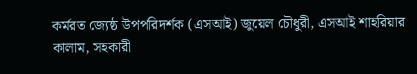কর্মরত জ্যেষ্ঠ উপপরিদর্শক (এসআই) জুয়েল চৌধুরী, এসআই শাহরিয়ার কালাম, সহকারী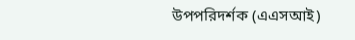উপপরিদর্শক (এএসআই)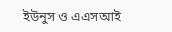ইউনুস ও এএসআই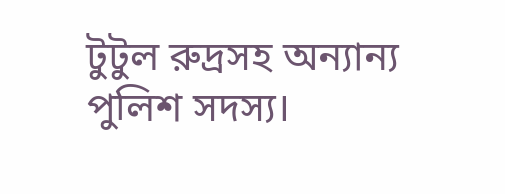টুটুল রুদ্রসহ অন্যান্য পুলিশ সদস্য।